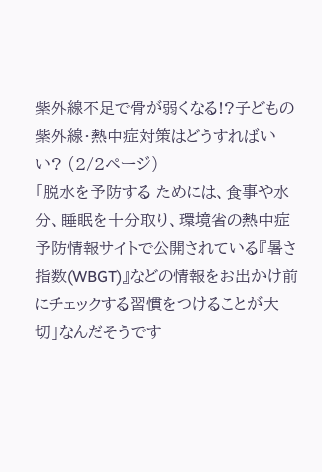紫外線不足で骨が弱くなる!?子どもの紫外線・熱中症対策はどうすればいい? (2/2ページ)
「脱水を予防する ためには、食事や水分、睡眠を十分取り、環境省の熱中症予防情報サイトで公開されている『暑さ指数(WBGT)』などの情報をお出かけ前にチェックする習慣をつけることが大切」なんだそうです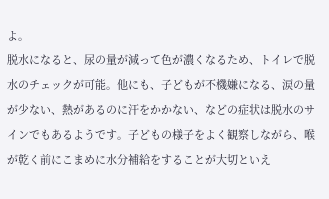よ。
脱水になると、尿の量が減って色が濃くなるため、トイレで脱水のチェックが可能。他にも、子どもが不機嫌になる、涙の量が少ない、熱があるのに汗をかかない、などの症状は脱水のサインでもあるようです。子どもの様子をよく観察しながら、喉が乾く前にこまめに水分補給をすることが大切といえ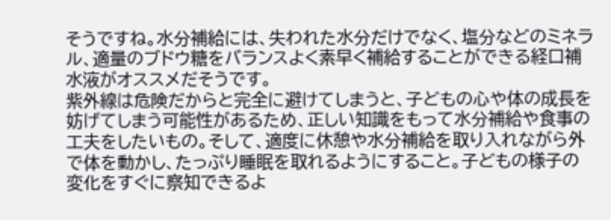そうですね。水分補給には、失われた水分だけでなく、塩分などのミネラル、適量のブドウ糖をバランスよく素早く補給することができる経口補水液がオススメだそうです。
紫外線は危険だからと完全に避けてしまうと、子どもの心や体の成長を妨げてしまう可能性があるため、正しい知識をもって水分補給や食事の工夫をしたいもの。そして、適度に休憩や水分補給を取り入れながら外で体を動かし、たっぷり睡眠を取れるようにすること。子どもの様子の変化をすぐに察知できるよ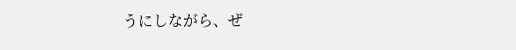うにしながら、ぜ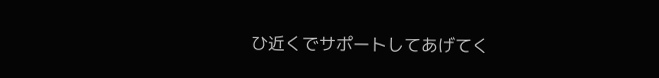ひ近くでサポートしてあげてく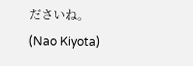ださいね。
(Nao Kiyota)